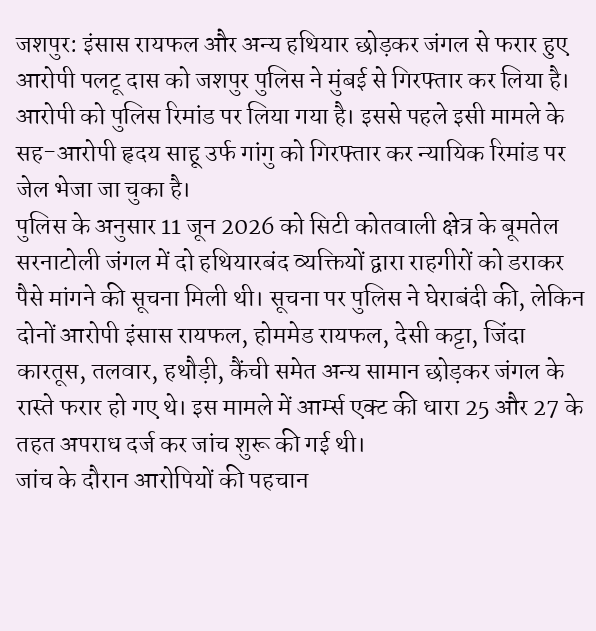जशपुर: इंसास रायफल और अन्य हथियार छोड़कर जंगल से फरार हुए आरोपी पलटू दास को जशपुर पुलिस ने मुंबई से गिरफ्तार कर लिया है। आरोपी को पुलिस रिमांड पर लिया गया है। इससे पहले इसी मामले के सह-आरोपी हृदय साहू उर्फ गांगु को गिरफ्तार कर न्यायिक रिमांड पर जेल भेजा जा चुका है।
पुलिस के अनुसार 11 जून 2026 को सिटी कोतवाली क्षेत्र के बूमतेल सरनाटोली जंगल में दो हथियारबंद व्यक्तियों द्वारा राहगीरों को डराकर पैसे मांगने की सूचना मिली थी। सूचना पर पुलिस ने घेराबंदी की, लेकिन दोनों आरोपी इंसास रायफल, होममेड रायफल, देसी कट्टा, जिंदा कारतूस, तलवार, हथौड़ी, कैंची समेत अन्य सामान छोड़कर जंगल के रास्ते फरार हो गए थे। इस मामले में आर्म्स एक्ट की धारा 25 और 27 के तहत अपराध दर्ज कर जांच शुरू की गई थी।
जांच के दौरान आरोपियों की पहचान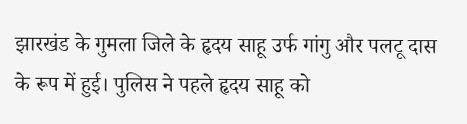झारखंड के गुमला जिले के हृदय साहू उर्फ गांगु और पलटू दास के रूप में हुई। पुलिस ने पहले हृदय साहू को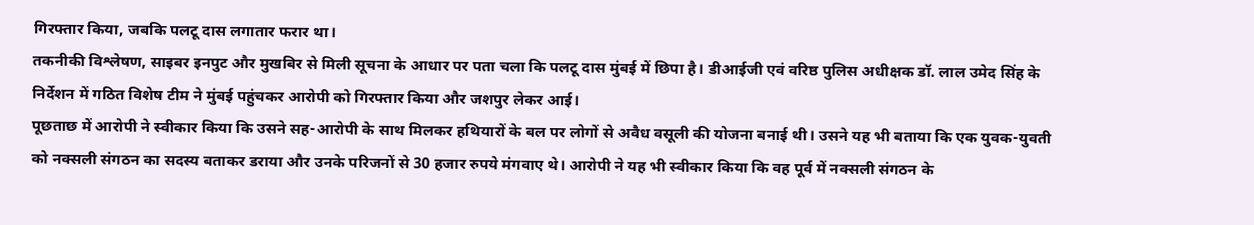गिरफ्तार किया, जबकि पलटू दास लगातार फरार था।
तकनीकी विश्लेषण, साइबर इनपुट और मुखबिर से मिली सूचना के आधार पर पता चला कि पलटू दास मुंबई में छिपा है। डीआईजी एवं वरिष्ठ पुलिस अधीक्षक डॉ. लाल उमेद सिंह के निर्देशन में गठित विशेष टीम ने मुंबई पहुंचकर आरोपी को गिरफ्तार किया और जशपुर लेकर आई।
पूछताछ में आरोपी ने स्वीकार किया कि उसने सह-आरोपी के साथ मिलकर हथियारों के बल पर लोगों से अवैध वसूली की योजना बनाई थी। उसने यह भी बताया कि एक युवक-युवती को नक्सली संगठन का सदस्य बताकर डराया और उनके परिजनों से 30 हजार रुपये मंगवाए थे। आरोपी ने यह भी स्वीकार किया कि वह पूर्व में नक्सली संगठन के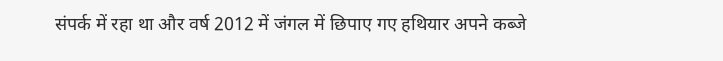संपर्क में रहा था और वर्ष 2012 में जंगल में छिपाए गए हथियार अपने कब्जे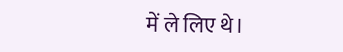में ले लिए थे।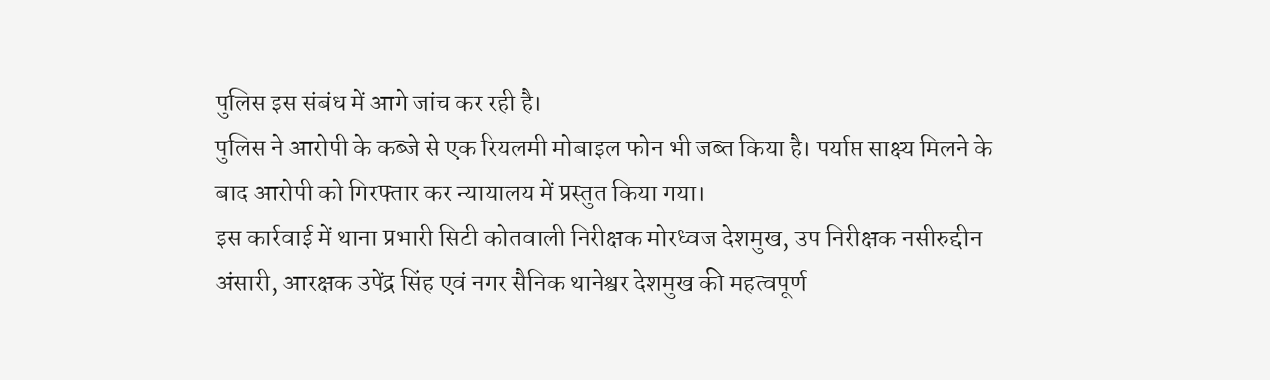पुलिस इस संबंध में आगे जांच कर रही है।
पुलिस ने आरोपी के कब्जे से एक रियलमी मोबाइल फोन भी जब्त किया है। पर्याप्त साक्ष्य मिलने के बाद आरोपी को गिरफ्तार कर न्यायालय में प्रस्तुत किया गया।
इस कार्रवाई में थाना प्रभारी सिटी कोतवाली निरीक्षक मोरध्वज देशमुख, उप निरीक्षक नसीरुद्दीन अंसारी, आरक्षक उपेंद्र सिंह एवं नगर सैनिक थानेश्वर देशमुख की महत्वपूर्ण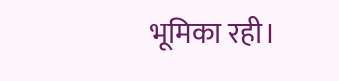भूमिका रही।